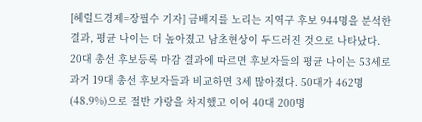[헤럴드경제=장필수 기자] 금배지를 노리는 지역구 후보 944명을 분석한 결과, 평균 나이는 더 높아졌고 남초현상이 두드러진 것으로 나타났다.
20대 총선 후보등록 마감 결과에 따르면 후보자들의 평균 나이는 53세로 과거 19대 총선 후보자들과 비교하면 3세 많아졌다. 50대가 462명(48.9%)으로 절반 갸랑을 차지했고 이어 40대 200명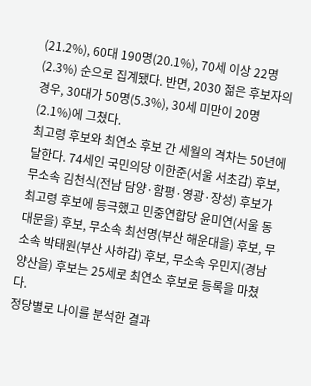(21.2%), 60대 190명(20.1%), 70세 이상 22명(2.3%) 순으로 집계됐다. 반면, 2030 젊은 후보자의 경우, 30대가 50명(5.3%), 30세 미만이 20명(2.1%)에 그쳤다.
최고령 후보와 최연소 후보 간 세월의 격차는 50년에 달한다. 74세인 국민의당 이한준(서울 서초갑) 후보, 무소속 김천식(전남 담양·함평·영광·장성) 후보가 최고령 후보에 등극했고 민중연합당 윤미연(서울 동대문을) 후보, 무소속 최선명(부산 해운대을) 후보, 무소속 박태원(부산 사하갑) 후보, 무소속 우민지(경남 양산을) 후보는 25세로 최연소 후보로 등록을 마쳤다.
정당별로 나이를 분석한 결과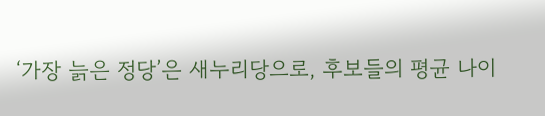‘가장 늙은 정당’은 새누리당으로, 후보들의 평균 나이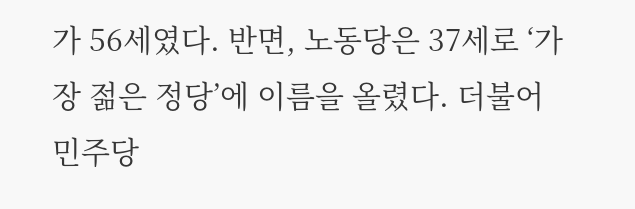가 56세였다. 반면, 노동당은 37세로 ‘가장 젊은 정당’에 이름을 올렸다. 더불어민주당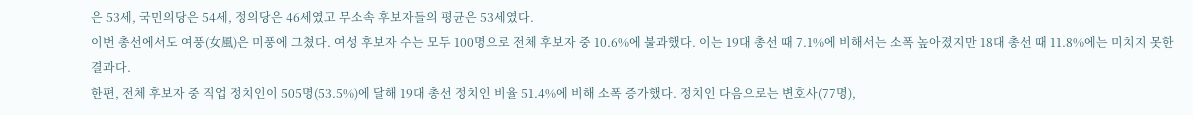은 53세, 국민의당은 54세, 정의당은 46세였고 무소속 후보자들의 평균은 53세였다.
이번 총선에서도 여풍(女風)은 미풍에 그쳤다. 여성 후보자 수는 모두 100명으로 전체 후보자 중 10.6%에 불과했다. 이는 19대 총선 때 7.1%에 비해서는 소폭 높아졌지만 18대 총선 때 11.8%에는 미치지 못한 결과다.
한편, 전체 후보자 중 직업 정치인이 505명(53.5%)에 달해 19대 총선 정치인 비율 51.4%에 비해 소폭 증가했다. 정치인 다음으로는 변호사(77명),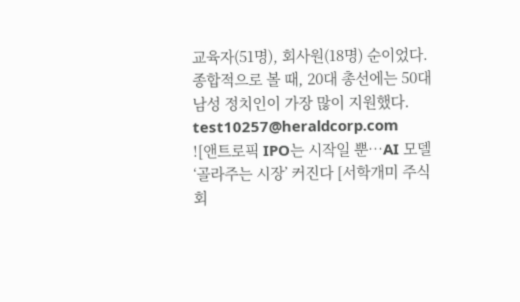교육자(51명), 회사원(18명) 순이었다. 종합적으로 볼 때, 20대 총선에는 50대 남성 정치인이 가장 많이 지원했다.
test10257@heraldcorp.com
![앤트로픽 IPO는 시작일 뿐…AI 모델 ‘골라주는 시장’ 커진다 [서학개미 주식회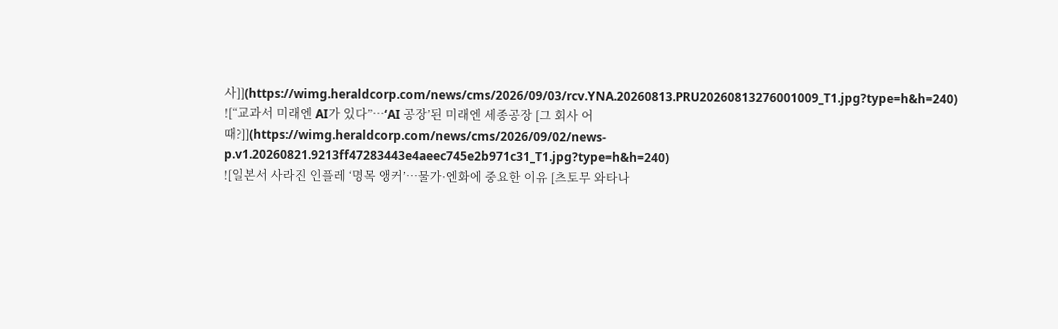사]](https://wimg.heraldcorp.com/news/cms/2026/09/03/rcv.YNA.20260813.PRU20260813276001009_T1.jpg?type=h&h=240)
![“교과서 미래엔 AI가 있다”…‘AI 공장’된 미래엔 세종공장 [그 회사 어때?]](https://wimg.heraldcorp.com/news/cms/2026/09/02/news-p.v1.20260821.9213ff47283443e4aeec745e2b971c31_T1.jpg?type=h&h=240)
![일본서 사라진 인플레 ‘명목 앵커’…물가·엔화에 중요한 이유 [츠토무 와타나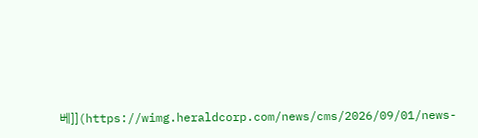베]](https://wimg.heraldcorp.com/news/cms/2026/09/01/news-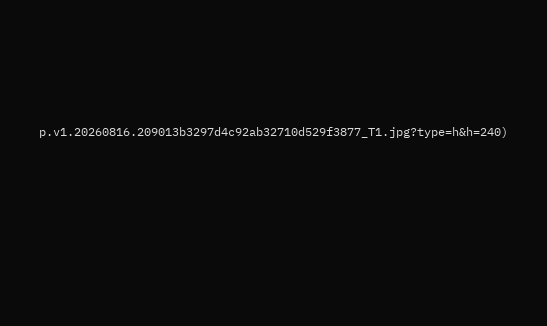p.v1.20260816.209013b3297d4c92ab32710d529f3877_T1.jpg?type=h&h=240)